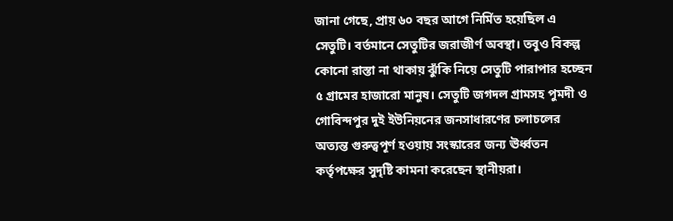জানা গেছে, প্রায় ৬০ বছর আগে নির্মিত হয়েছিল এ সেতুটি। বর্তমানে সেতুটির জরাজীর্ণ অবস্থা। তবুও বিকল্প কোনো রাস্তা না থাকায় ঝুঁকি নিয়ে সেতুটি পারাপার হচ্ছেন ৫ গ্রামের হাজারো মানুষ। সেতুটি জগদল গ্রামসহ পুমদী ও গোবিন্দপুর দুই ইউনিয়নের জনসাধারণের চলাচলের অত্যন্ত গুরুত্বপূর্ণ হওয়ায় সংস্কারের জন্য ঊর্ধ্বতন কর্তৃপক্ষের সুদৃষ্টি কামনা করেছেন স্থানীয়রা।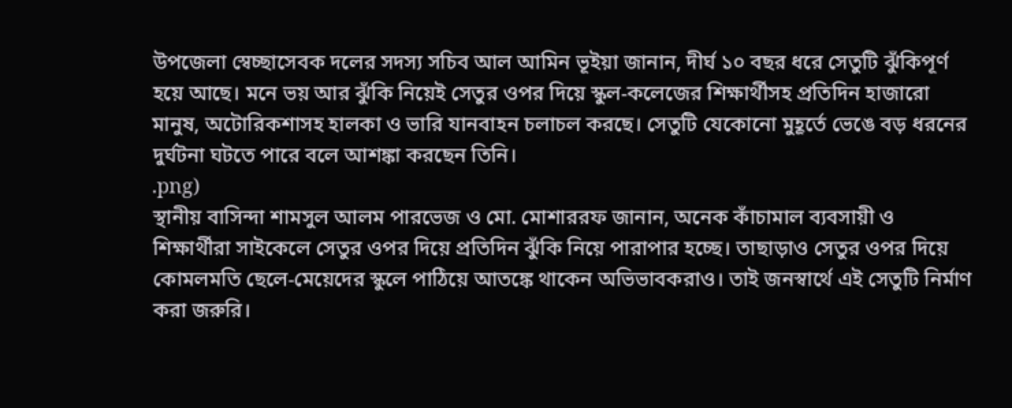উপজেলা স্বেচ্ছাসেবক দলের সদস্য সচিব আল আমিন ভূইয়া জানান, দীর্ঘ ১০ বছর ধরে সেতুটি ঝুঁকিপূর্ণ হয়ে আছে। মনে ভয় আর ঝুঁকি নিয়েই সেতুর ওপর দিয়ে স্কুল-কলেজের শিক্ষার্থীসহ প্রতিদিন হাজারো মানুষ, অটোরিকশাসহ হালকা ও ভারি যানবাহন চলাচল করছে। সেতুটি যেকোনো মুহূর্তে ভেঙে বড় ধরনের দুর্ঘটনা ঘটতে পারে বলে আশঙ্কা করছেন তিনি।
.png)
স্থানীয় বাসিন্দা শামসুল আলম পারভেজ ও মো. মোশাররফ জানান, অনেক কাঁচামাল ব্যবসায়ী ও শিক্ষার্থীরা সাইকেলে সেতুর ওপর দিয়ে প্রতিদিন ঝুঁকি নিয়ে পারাপার হচ্ছে। তাছাড়াও সেতুর ওপর দিয়ে কোমলমতি ছেলে-মেয়েদের স্কুলে পাঠিয়ে আতঙ্কে থাকেন অভিভাবকরাও। তাই জনস্বার্থে এই সেতুটি নির্মাণ করা জরুরি।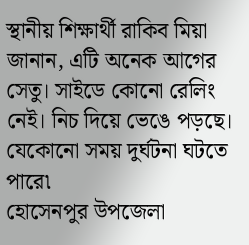স্থানীয় শিক্ষার্থী রাকিব মিয়া জানান, এটি অনেক আগের সেতু। সাইডে কোনো রেলিং নেই। নিচ দিয়ে ভেঙে পড়ছে। যেকোনো সময় দুর্ঘটনা ঘটতে পারে৷
হোসেনপুর উপজেলা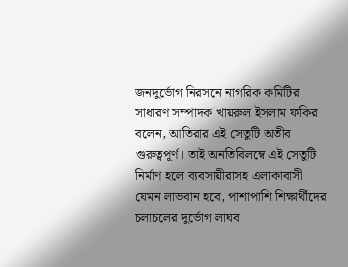জনদুর্ভোগ নিরসনে নাগরিক কমিটির সাধারণ সম্পাদক খায়রুল ইসলাম ফকির বলেন, আতিরার এই সেতুটি অতীব গুরুত্বপূর্ণ। তাই অনতিবিলম্বে এই সেতুটি নির্মাণ হলে ব্যবসায়ীরাসহ এলাকাবাসী যেমন লাভবান হবে, পাশাপাশি শিক্ষার্থীদের চলাচলের দুর্ভোগ লাঘব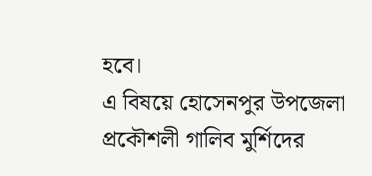হবে।
এ বিষয়ে হোসেনপুর উপজেলা প্রকৌশলী গালিব মুর্শিদের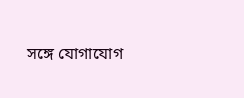সঙ্গে যোগাযোগ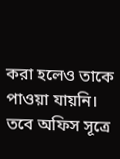করা হলেও তাকে পাওয়া যায়নি। তবে অফিস সূত্রে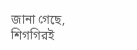জানা গেছে, শিগগিরই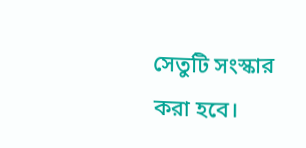সেতুটি সংস্কার করা হবে।